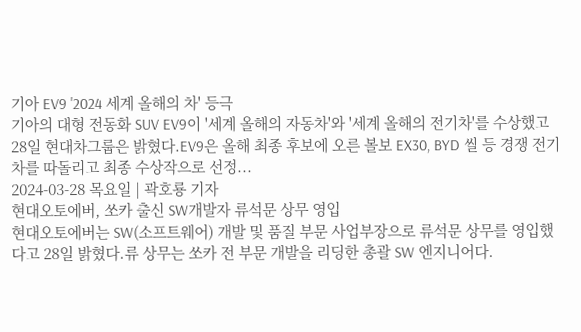기아 EV9 '2024 세계 올해의 차' 등극
기아의 대형 전동화 SUV EV9이 '세계 올해의 자동차'와 '세계 올해의 전기차'를 수상했고 28일 현대차그룹은 밝혔다.EV9은 올해 최종 후보에 오른 볼보 EX30, BYD 씰 등 경쟁 전기차를 따돌리고 최종 수상작으로 선정...
2024-03-28 목요일 | 곽호룡 기자
현대오토에버, 쏘카 출신 SW개발자 류석문 상무 영입
현대오토에버는 SW(소프트웨어) 개발 및 품질 부문 사업부장으로 류석문 상무를 영입했다고 28일 밝혔다.류 상무는 쏘카 전 부문 개발을 리딩한 총괄 SW 엔지니어다.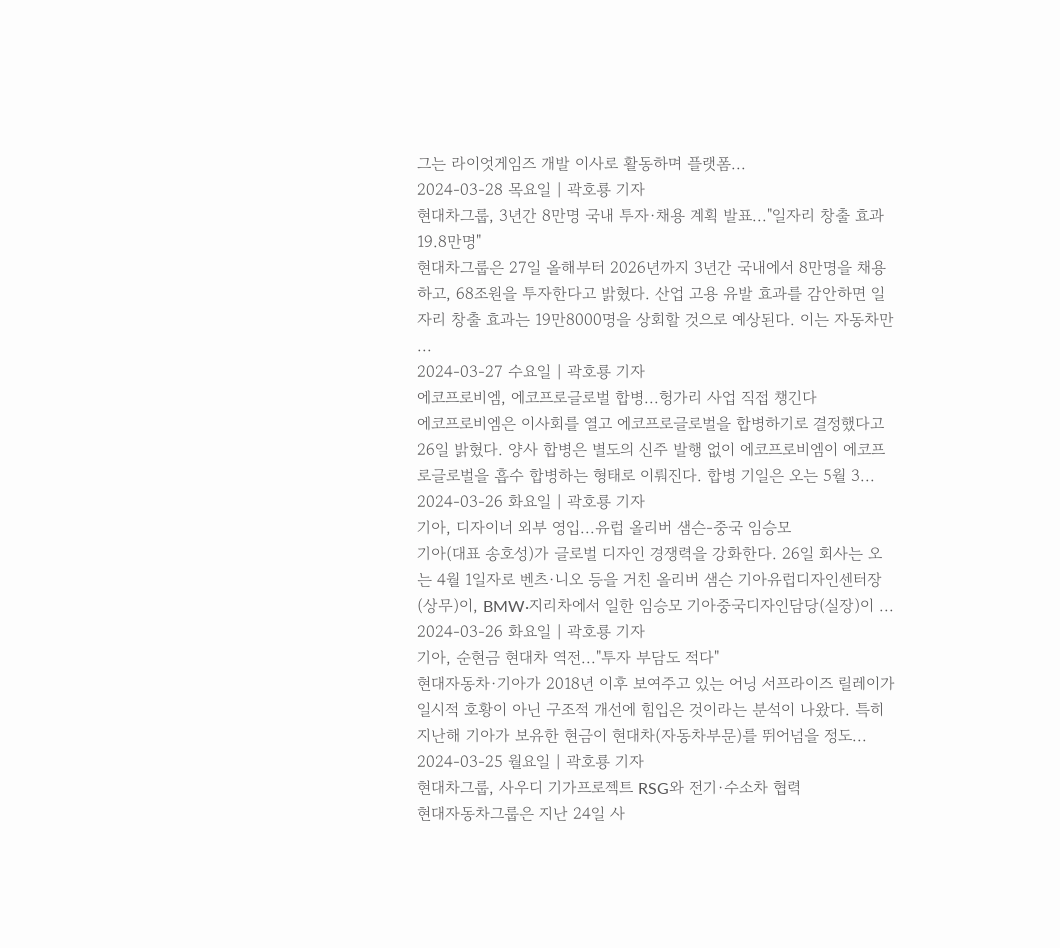그는 라이엇게임즈 개발 이사로 활동하며 플랫폼...
2024-03-28 목요일 | 곽호룡 기자
현대차그룹, 3년간 8만명 국내 투자·채용 계획 발표..."일자리 창출 효과 19.8만명"
현대차그룹은 27일 올해부터 2026년까지 3년간 국내에서 8만명을 채용하고, 68조원을 투자한다고 밝혔다. 산업 고용 유발 효과를 감안하면 일자리 창출 효과는 19만8000명을 상회할 것으로 예상된다. 이는 자동차만 ...
2024-03-27 수요일 | 곽호룡 기자
에코프로비엠, 에코프로글로벌 합병...헝가리 사업 직접 챙긴다
에코프로비엠은 이사회를 열고 에코프로글로벌을 합병하기로 결정했다고 26일 밝혔다. 양사 합병은 별도의 신주 발행 없이 에코프로비엠이 에코프로글로벌을 흡수 합병하는 형태로 이뤄진다. 합병 기일은 오는 5월 3...
2024-03-26 화요일 | 곽호룡 기자
기아, 디자이너 외부 영입...유럽 올리버 샘슨-중국 임승모
기아(대표 송호성)가 글로벌 디자인 경쟁력을 강화한다. 26일 회사는 오는 4월 1일자로 벤츠·니오 등을 거친 올리버 샘슨 기아유럽디자인센터장(상무)이, BMW·지리차에서 일한 임승모 기아중국디자인담당(실장)이 ...
2024-03-26 화요일 | 곽호룡 기자
기아, 순현금 현대차 역전..."투자 부담도 적다"
현대자동차·기아가 2018년 이후 보여주고 있는 어닝 서프라이즈 릴레이가 일시적 호황이 아닌 구조적 개선에 힘입은 것이라는 분석이 나왔다. 특히 지난해 기아가 보유한 현금이 현대차(자동차부문)를 뛰어넘을 정도...
2024-03-25 월요일 | 곽호룡 기자
현대차그룹, 사우디 기가프로젝트 RSG와 전기·수소차 협력
현대자동차그룹은 지난 24일 사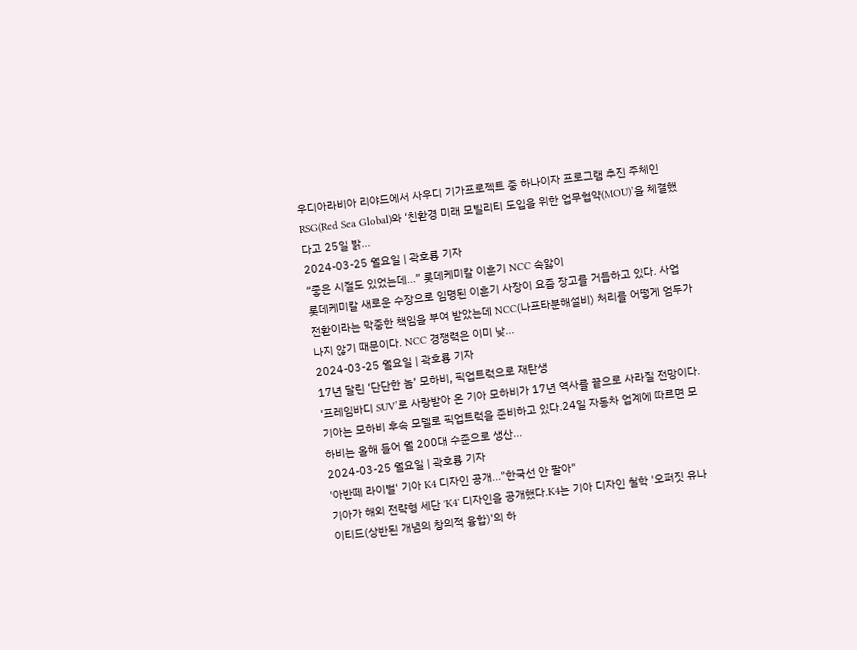우디아라비아 리야드에서 사우디 기가프로젝트 중 하나이자 프로그램 추진 주체인 RSG(Red Sea Global)와 ‘친환경 미래 모빌리티 도입을 위한 업무협약(MOU)’을 체결했다고 25일 밝...
2024-03-25 월요일 | 곽호룡 기자
“좋은 시절도 있었는데…” 롯데케미칼 이훈기 NCC 속앓이
롯데케미칼 새로운 수장으로 임명된 이훈기 사장이 요즘 장고를 거듭하고 있다. 사업 전환이라는 막중한 책임을 부여 받았는데 NCC(나프타분해설비) 처리를 어떻게 엄두가 나지 않기 때문이다. NCC 경쟁력은 이미 낮...
2024-03-25 월요일 | 곽호룡 기자
17년 달린 ‘단단한 놈’ 모하비, 픽업트럭으로 재탄생
‘프레임바디 SUV’로 사랑받아 온 기아 모하비가 17년 역사를 끝으로 사라질 전망이다. 기아는 모하비 후속 모델로 픽업트럭을 준비하고 있다.24일 자동차 업계에 따르면 모하비는 올해 들어 월 200대 수준으로 생산...
2024-03-25 월요일 | 곽호룡 기자
'아반떼 라이벌' 기아 K4 디자인 공개..."한국선 안 팔아"
기아가 해외 전략형 세단 'K4' 디자인을 공개했다.K4는 기아 디자인 철학 '오퍼짓 유나이티드(상반된 개념의 창의적 융합)'의 하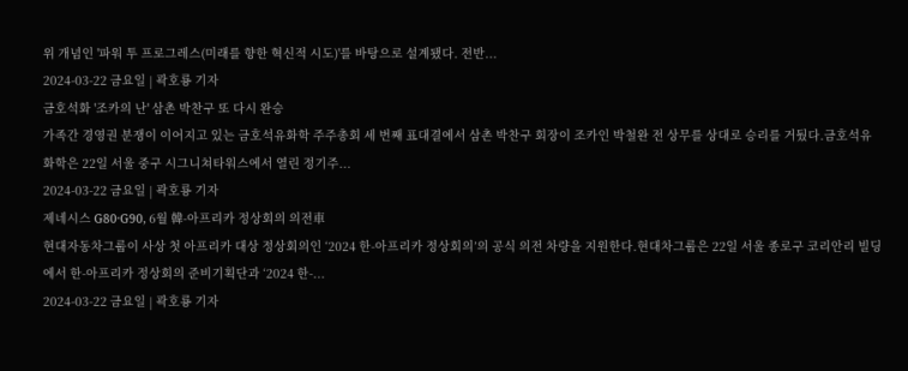위 개념인 '파워 투 프로그레스(미래를 향한 혁신적 시도)'를 바탕으로 설계됐다. 전반...
2024-03-22 금요일 | 곽호룡 기자
금호석화 '조카의 난' 삼촌 박찬구 또 다시 완승
가족간 경영권 분쟁이 이어지고 있는 금호석유화학 주주총회 세 번째 표대결에서 삼촌 박찬구 회장이 조카인 박철완 전 상무를 상대로 승리를 거뒀다.금호석유화학은 22일 서울 중구 시그니쳐타워스에서 열린 정기주...
2024-03-22 금요일 | 곽호룡 기자
제네시스 G80·G90, 6월 韓-아프리카 정상회의 의전車
현대자동차그룹이 사상 첫 아프리카 대상 정상회의인 ‘2024 한-아프리카 정상회의’의 공식 의전 차량을 지원한다.현대차그룹은 22일 서울 종로구 코리안리 빌딩에서 한-아프리카 정상회의 준비기획단과 ‘2024 한-...
2024-03-22 금요일 | 곽호룡 기자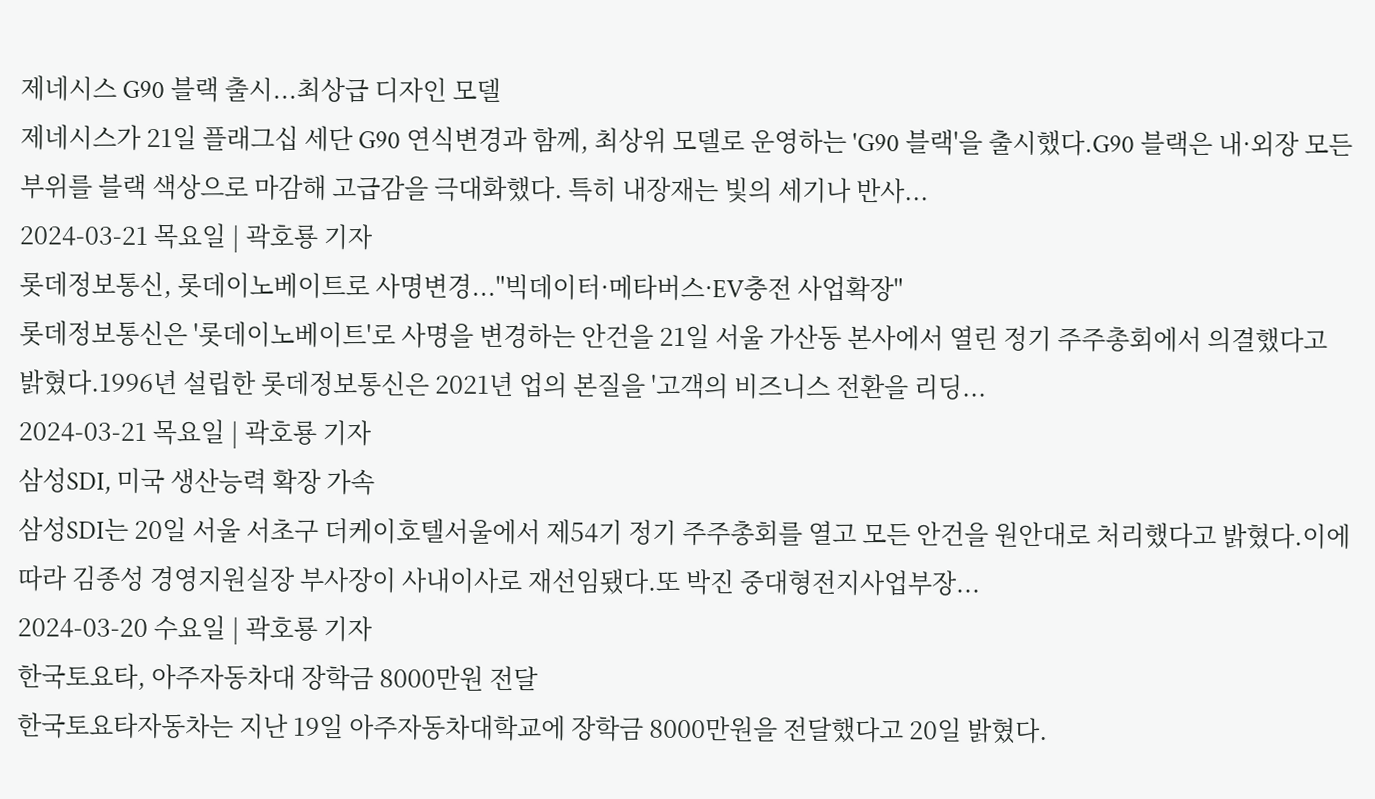제네시스 G90 블랙 출시...최상급 디자인 모델
제네시스가 21일 플래그십 세단 G90 연식변경과 함께, 최상위 모델로 운영하는 'G90 블랙'을 출시했다.G90 블랙은 내·외장 모든 부위를 블랙 색상으로 마감해 고급감을 극대화했다. 특히 내장재는 빛의 세기나 반사...
2024-03-21 목요일 | 곽호룡 기자
롯데정보통신, 롯데이노베이트로 사명변경..."빅데이터·메타버스·EV충전 사업확장"
롯데정보통신은 '롯데이노베이트'로 사명을 변경하는 안건을 21일 서울 가산동 본사에서 열린 정기 주주총회에서 의결했다고 밝혔다.1996년 설립한 롯데정보통신은 2021년 업의 본질을 '고객의 비즈니스 전환을 리딩...
2024-03-21 목요일 | 곽호룡 기자
삼성SDI, 미국 생산능력 확장 가속
삼성SDI는 20일 서울 서초구 더케이호텔서울에서 제54기 정기 주주총회를 열고 모든 안건을 원안대로 처리했다고 밝혔다.이에 따라 김종성 경영지원실장 부사장이 사내이사로 재선임됐다.또 박진 중대형전지사업부장...
2024-03-20 수요일 | 곽호룡 기자
한국토요타, 아주자동차대 장학금 8000만원 전달
한국토요타자동차는 지난 19일 아주자동차대학교에 장학금 8000만원을 전달했다고 20일 밝혔다.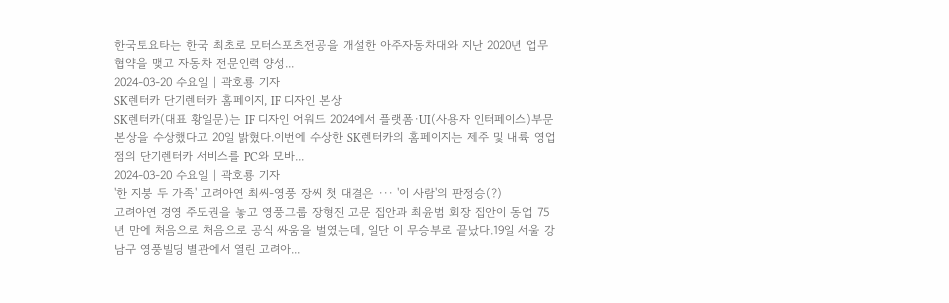한국토요타는 한국 최초로 모터스포츠전공을 개설한 아주자동차대와 지난 2020년 업무협약을 맺고 자동차 전문인력 양성...
2024-03-20 수요일 | 곽호룡 기자
SK렌터카 단기렌터카 홈페이지, IF 디자인 본상
SK렌터카(대표 황일문)는 IF 디자인 어워드 2024에서 플랫폼·UI(사용자 인터페이스)부문 본상을 수상했다고 20일 밝혔다.이번에 수상한 SK렌터카의 홈페이지는 제주 및 내륙 영업점의 단기렌터카 서비스를 PC와 모바...
2024-03-20 수요일 | 곽호룡 기자
'한 지붕 두 가족' 고려아연 최씨-영풍 장씨 첫 대결은 ··· '이 사람'의 판정승(?)
고려아연 경영 주도권을 놓고 영풍그룹 장형진 고문 집안과 최윤범 회장 집안이 동업 75년 만에 처음으로 처음으로 공식 싸움을 벌였는데, 일단 이 무승부로 끝났다.19일 서울 강남구 영풍빌딩 별관에서 열린 고려아...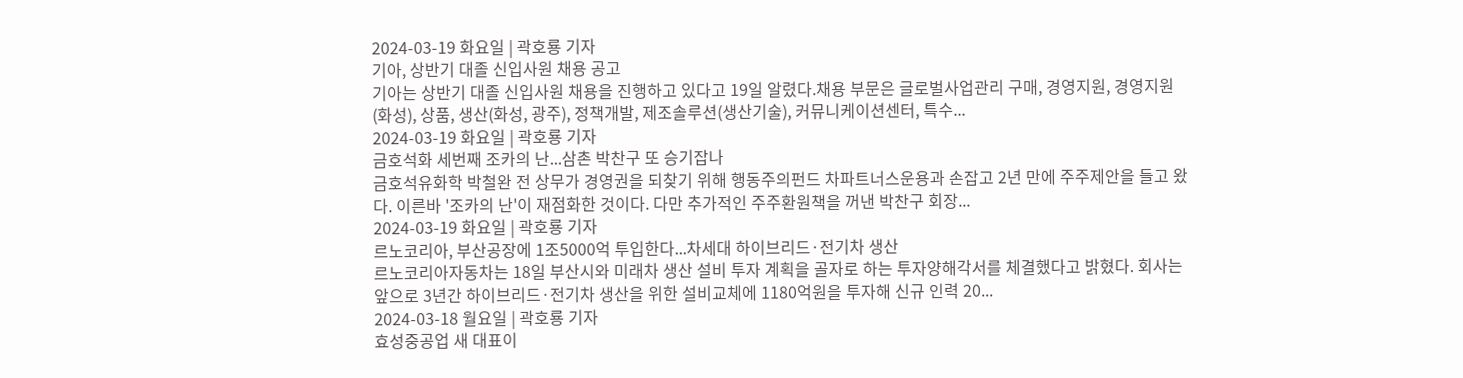2024-03-19 화요일 | 곽호룡 기자
기아, 상반기 대졸 신입사원 채용 공고
기아는 상반기 대졸 신입사원 채용을 진행하고 있다고 19일 알렸다.채용 부문은 글로벌사업관리 구매, 경영지원, 경영지원(화성), 상품, 생산(화성, 광주), 정책개발, 제조솔루션(생산기술), 커뮤니케이션센터, 특수...
2024-03-19 화요일 | 곽호룡 기자
금호석화 세번째 조카의 난...삼촌 박찬구 또 승기잡나
금호석유화학 박철완 전 상무가 경영권을 되찾기 위해 행동주의펀드 차파트너스운용과 손잡고 2년 만에 주주제안을 들고 왔다. 이른바 '조카의 난'이 재점화한 것이다. 다만 추가적인 주주환원책을 꺼낸 박찬구 회장...
2024-03-19 화요일 | 곽호룡 기자
르노코리아, 부산공장에 1조5000억 투입한다...차세대 하이브리드·전기차 생산
르노코리아자동차는 18일 부산시와 미래차 생산 설비 투자 계획을 골자로 하는 투자양해각서를 체결했다고 밝혔다. 회사는 앞으로 3년간 하이브리드·전기차 생산을 위한 설비교체에 1180억원을 투자해 신규 인력 20...
2024-03-18 월요일 | 곽호룡 기자
효성중공업 새 대표이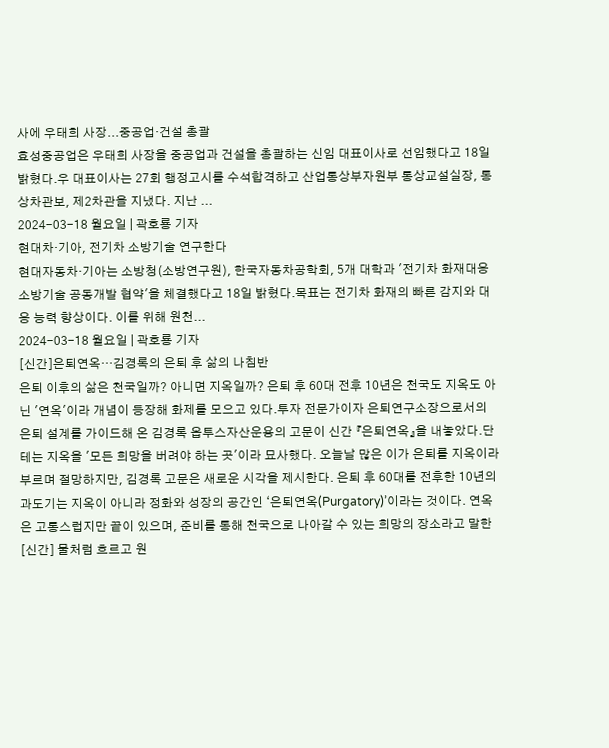사에 우태희 사장...중공업·건설 총괄
효성중공업은 우태희 사장을 중공업과 건설을 총괄하는 신임 대표이사로 선임했다고 18일 밝혔다.우 대표이사는 27회 행정고시를 수석합격하고 산업통상부자원부 통상교설실장, 통상차관보, 제2차관을 지냈다. 지난 ...
2024-03-18 월요일 | 곽호룡 기자
현대차·기아, 전기차 소방기술 연구한다
현대자동차·기아는 소방청(소방연구원), 한국자동차공학회, 5개 대학과 '전기차 화재대응 소방기술 공동개발 협약'을 체결했다고 18일 밝혔다.목표는 전기차 화재의 빠른 감지와 대응 능력 향상이다. 이를 위해 원천...
2024-03-18 월요일 | 곽호룡 기자
[신간]은퇴연옥…김경록의 은퇴 후 삶의 나침반
은퇴 이후의 삶은 천국일까? 아니면 지옥일까? 은퇴 후 60대 전후 10년은 천국도 지옥도 아닌 '연옥'이라 개념이 등장해 화제를 모으고 있다.투자 전문가이자 은퇴연구소장으로서의 은퇴 설계를 가이드해 온 김경록 옵투스자산운용의 고문이 신간 『은퇴연옥』을 내놓았다.단테는 지옥을 '모든 희망을 버려야 하는 곳'이라 묘사했다. 오늘날 많은 이가 은퇴를 지옥이라 부르며 절망하지만, 김경록 고문은 새로운 시각을 제시한다. 은퇴 후 60대를 전후한 10년의 과도기는 지옥이 아니라 정화와 성장의 공간인 ‘은퇴연옥(Purgatory)’이라는 것이다. 연옥은 고통스럽지만 끝이 있으며, 준비를 통해 천국으로 나아갈 수 있는 희망의 장소라고 말한
[신간] 물처럼 흐르고 원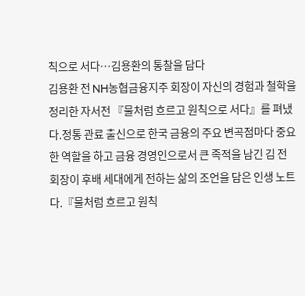칙으로 서다…김용환의 통찰을 담다
김용환 전 NH농협금융지주 회장이 자신의 경험과 철학을 정리한 자서전 『물처럼 흐르고 원칙으로 서다』를 펴냈다.정통 관료 출신으로 한국 금융의 주요 변곡점마다 중요한 역할을 하고 금융 경영인으로서 큰 족적을 남긴 김 전 회장이 후배 세대에게 전하는 삶의 조언을 담은 인생 노트다.『물처럼 흐르고 원칙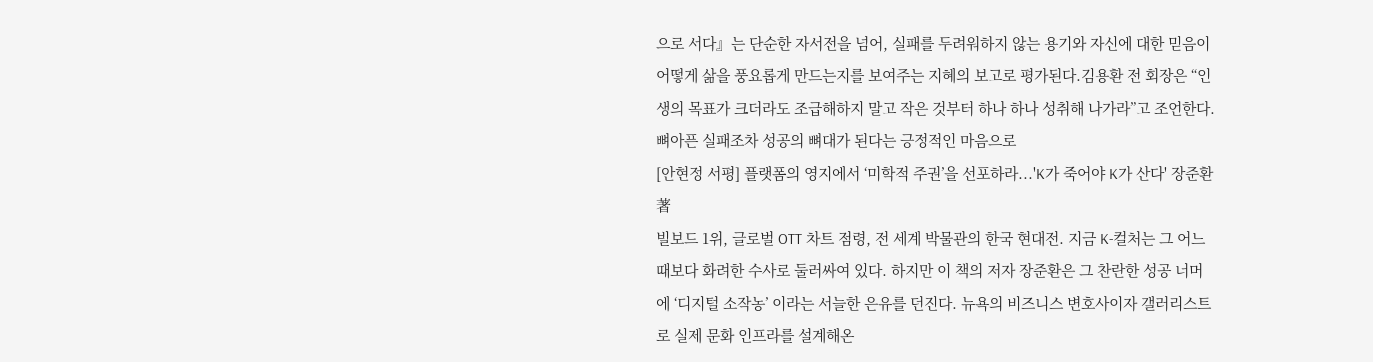으로 서다』는 단순한 자서전을 넘어, 실패를 두려워하지 않는 용기와 자신에 대한 믿음이 어떻게 삶을 풍요롭게 만드는지를 보여주는 지혜의 보고로 평가된다.김용환 전 회장은 “인생의 목표가 크더라도 조급해하지 말고 작은 것부터 하나 하나 성취해 나가라”고 조언한다. 뼈아픈 실패조차 성공의 뼈대가 된다는 긍정적인 마음으로
[안현정 서평] 플랫폼의 영지에서 ‘미학적 주권’을 선포하라...'K가 죽어야 K가 산다' 장준환 著
빌보드 1위, 글로벌 OTT 차트 점령, 전 세계 박물관의 한국 현대전. 지금 K-컬처는 그 어느 때보다 화려한 수사로 둘러싸여 있다. 하지만 이 책의 저자 장준환은 그 찬란한 성공 너머에 ‘디지털 소작농’ 이라는 서늘한 은유를 던진다. 뉴욕의 비즈니스 변호사이자 갤러리스트로 실제 문화 인프라를 설계해온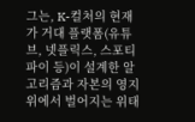그는, K-컬처의 현재가 거대 플랫폼(유튜브, 넷플릭스, 스포티파이 등)이 설계한 알고리즘과 자본의 영지 위에서 벌어지는 위태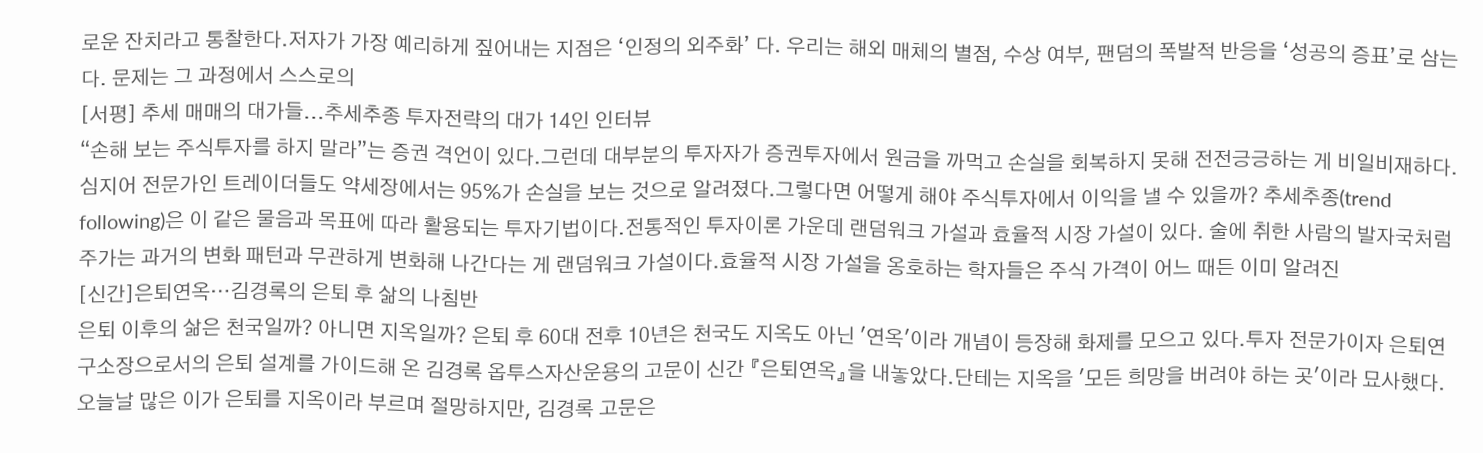로운 잔치라고 통찰한다.저자가 가장 예리하게 짚어내는 지점은 ‘인정의 외주화’ 다. 우리는 해외 매체의 별점, 수상 여부, 팬덤의 폭발적 반응을 ‘성공의 증표’로 삼는다. 문제는 그 과정에서 스스로의
[서평] 추세 매매의 대가들...추세추종 투자전략의 대가 14인 인터뷰
“손해 보는 주식투자를 하지 말라”는 증권 격언이 있다.그런데 대부분의 투자자가 증권투자에서 원금을 까먹고 손실을 회복하지 못해 전전긍긍하는 게 비일비재하다. 심지어 전문가인 트레이더들도 약세장에서는 95%가 손실을 보는 것으로 알려졌다.그렇다면 어떻게 해야 주식투자에서 이익을 낼 수 있을까? 추세추종(trend following)은 이 같은 물음과 목표에 따라 활용되는 투자기법이다.전통적인 투자이론 가운데 랜덤워크 가설과 효율적 시장 가설이 있다. 술에 취한 사람의 발자국처럼 주가는 과거의 변화 패턴과 무관하게 변화해 나간다는 게 랜덤워크 가설이다.효율적 시장 가설을 옹호하는 학자들은 주식 가격이 어느 때든 이미 알려진
[신간]은퇴연옥…김경록의 은퇴 후 삶의 나침반
은퇴 이후의 삶은 천국일까? 아니면 지옥일까? 은퇴 후 60대 전후 10년은 천국도 지옥도 아닌 '연옥'이라 개념이 등장해 화제를 모으고 있다.투자 전문가이자 은퇴연구소장으로서의 은퇴 설계를 가이드해 온 김경록 옵투스자산운용의 고문이 신간 『은퇴연옥』을 내놓았다.단테는 지옥을 '모든 희망을 버려야 하는 곳'이라 묘사했다. 오늘날 많은 이가 은퇴를 지옥이라 부르며 절망하지만, 김경록 고문은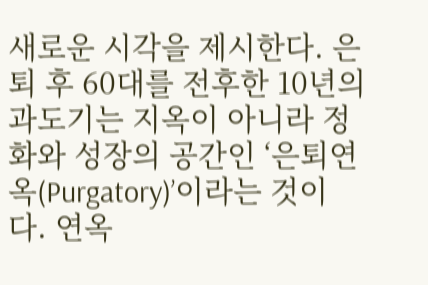새로운 시각을 제시한다. 은퇴 후 60대를 전후한 10년의 과도기는 지옥이 아니라 정화와 성장의 공간인 ‘은퇴연옥(Purgatory)’이라는 것이다. 연옥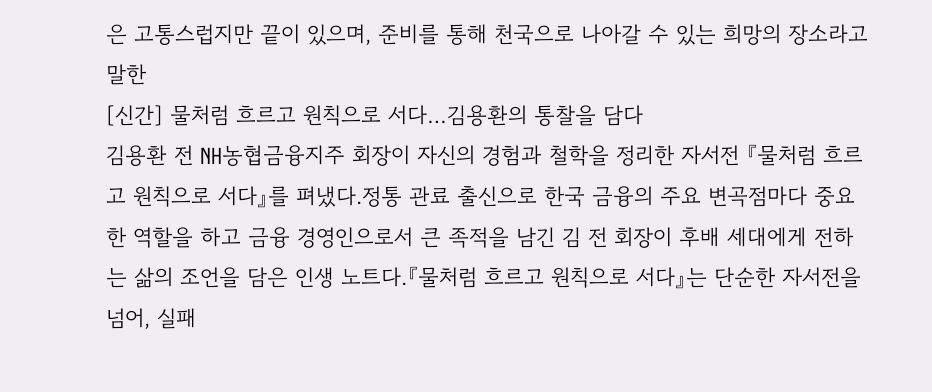은 고통스럽지만 끝이 있으며, 준비를 통해 천국으로 나아갈 수 있는 희망의 장소라고 말한
[신간] 물처럼 흐르고 원칙으로 서다…김용환의 통찰을 담다
김용환 전 NH농협금융지주 회장이 자신의 경험과 철학을 정리한 자서전 『물처럼 흐르고 원칙으로 서다』를 펴냈다.정통 관료 출신으로 한국 금융의 주요 변곡점마다 중요한 역할을 하고 금융 경영인으로서 큰 족적을 남긴 김 전 회장이 후배 세대에게 전하는 삶의 조언을 담은 인생 노트다.『물처럼 흐르고 원칙으로 서다』는 단순한 자서전을 넘어, 실패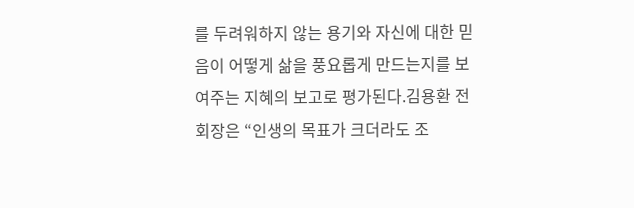를 두려워하지 않는 용기와 자신에 대한 믿음이 어떻게 삶을 풍요롭게 만드는지를 보여주는 지혜의 보고로 평가된다.김용환 전 회장은 “인생의 목표가 크더라도 조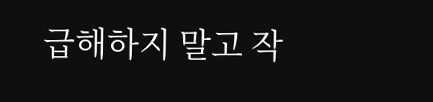급해하지 말고 작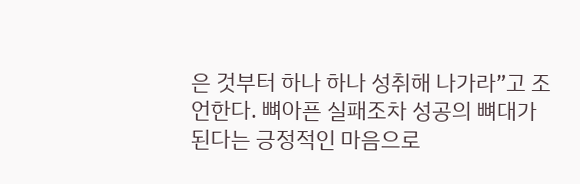은 것부터 하나 하나 성취해 나가라”고 조언한다. 뼈아픈 실패조차 성공의 뼈대가 된다는 긍정적인 마음으로